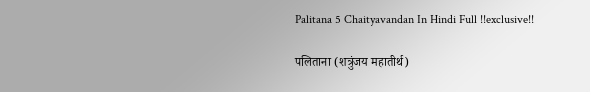Palitana 5 Chaityavandan In Hindi Full !!exclusive!!

पलिताना (शत्रुंजय महातीर्थ)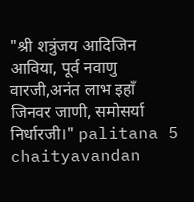"श्री शत्रुंजय आदिजिन आविया, पूर्व नवाणु वारजी,अनंत लाभ इहाँ जिनवर जाणी, समोसर्या निर्धारजी।" palitana 5 chaityavandan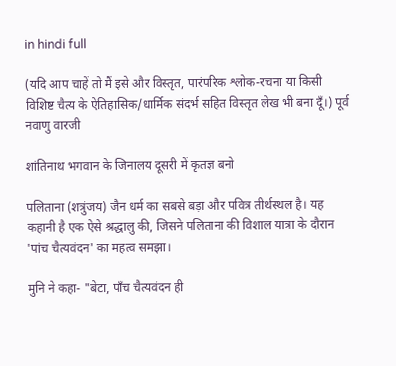in hindi full

(यदि आप चाहें तो मैं इसे और विस्तृत, पारंपरिक श्लोक-रचना या किसी विशिष्ट चैत्य के ऐतिहासिक/धार्मिक संदर्भ सहित विस्तृत लेख भी बना दूँ।) पूर्व नवाणु वारजी

शांतिनाथ भगवान के जिनालय दूसरी में कृतज्ञ बनो

पलिताना (शत्रुंजय) जैन धर्म का सबसे बड़ा और पवित्र तीर्थस्थल है। यह कहानी है एक ऐसे श्रद्धालु की, जिसने पलिताना की विशाल यात्रा के दौरान 'पांच चैत्यवंदन' का महत्व समझा।

मुनि ने कहा- "बेटा, पाँच चैत्यवंदन ही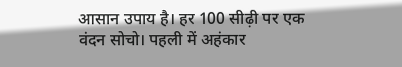आसान उपाय है। हर 100 सीढ़ी पर एक वंदन सोचो। पहली में अहंकार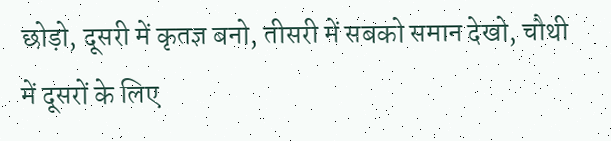छोड़ो, दूसरी में कृतज्ञ बनो, तीसरी में सबको समान देखो, चौथी में दूसरों के लिए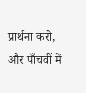प्रार्थना करो, और पाँचवीं में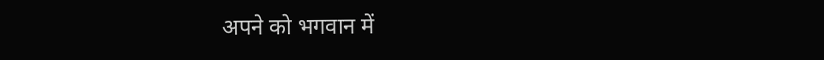अपने को भगवान में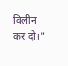विलीन कर दो।"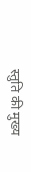स्तुति की मुख्य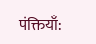पंक्तियाँ: